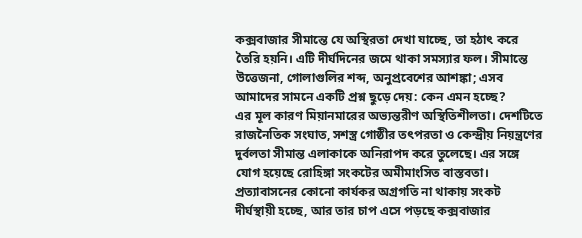কক্সবাজার সীমান্তে যে অস্থিরতা দেখা যাচ্ছে, তা হঠাৎ করে তৈরি হয়নি। এটি দীর্ঘদিনের জমে থাকা সমস্যার ফল। সীমান্তে উত্তেজনা, গোলাগুলির শব্দ, অনুপ্রবেশের আশঙ্কা; এসব আমাদের সামনে একটি প্রশ্ন ছুড়ে দেয়: কেন এমন হচ্ছে?
এর মূল কারণ মিয়ানমারের অভ্যন্তরীণ অস্থিতিশীলতা। দেশটিতে রাজনৈতিক সংঘাত, সশস্ত্র গোষ্ঠীর তৎপরতা ও কেন্দ্রীয় নিয়ন্ত্রণের দুর্বলতা সীমান্ত এলাকাকে অনিরাপদ করে তুলেছে। এর সঙ্গে যোগ হয়েছে রোহিঙ্গা সংকটের অমীমাংসিত বাস্তবতা। প্রত্যাবাসনের কোনো কার্যকর অগ্রগতি না থাকায় সংকট দীর্ঘস্থায়ী হচ্ছে, আর তার চাপ এসে পড়ছে কক্সবাজার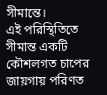সীমান্তে।
এই পরিস্থিতিতে সীমান্ত একটি কৌশলগত চাপের জায়গায় পরিণত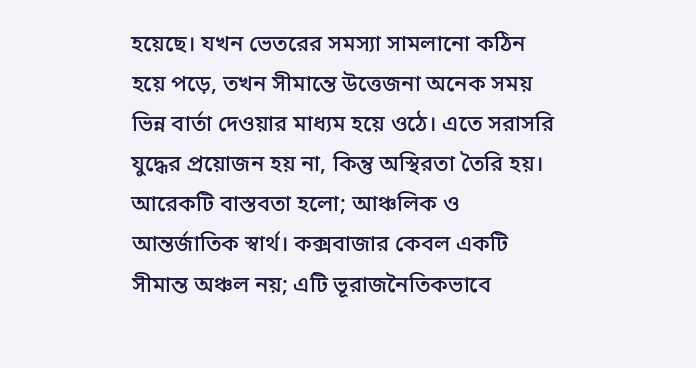হয়েছে। যখন ভেতরের সমস্যা সামলানো কঠিন হয়ে পড়ে, তখন সীমান্তে উত্তেজনা অনেক সময় ভিন্ন বার্তা দেওয়ার মাধ্যম হয়ে ওঠে। এতে সরাসরি যুদ্ধের প্রয়োজন হয় না, কিন্তু অস্থিরতা তৈরি হয়।
আরেকটি বাস্তবতা হলো; আঞ্চলিক ও আন্তর্জাতিক স্বার্থ। কক্সবাজার কেবল একটি সীমান্ত অঞ্চল নয়; এটি ভূরাজনৈতিকভাবে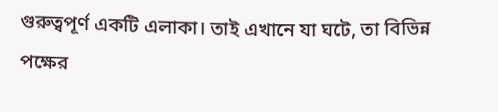গুরুত্বপূর্ণ একটি এলাকা। তাই এখানে যা ঘটে, তা বিভিন্ন পক্ষের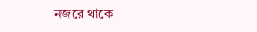নজরে থাকে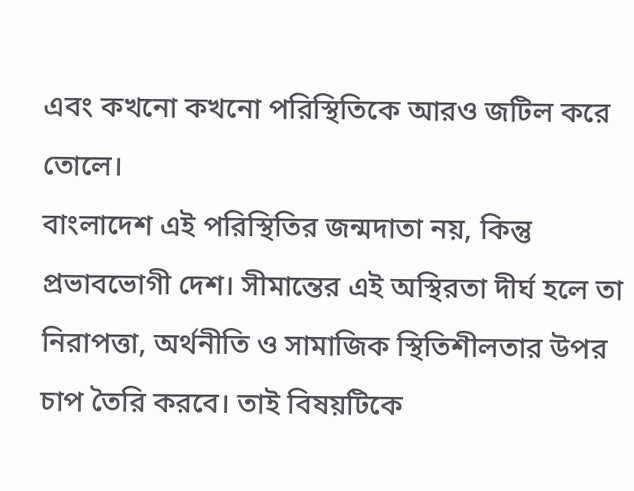এবং কখনো কখনো পরিস্থিতিকে আরও জটিল করে তোলে।
বাংলাদেশ এই পরিস্থিতির জন্মদাতা নয়, কিন্তু প্রভাবভোগী দেশ। সীমান্তের এই অস্থিরতা দীর্ঘ হলে তা নিরাপত্তা, অর্থনীতি ও সামাজিক স্থিতিশীলতার উপর চাপ তৈরি করবে। তাই বিষয়টিকে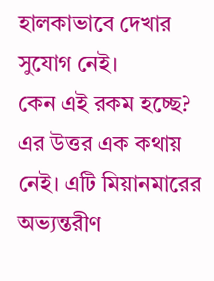হালকাভাবে দেখার সুযোগ নেই।
কেন এই রকম হচ্ছে? এর উত্তর এক কথায় নেই। এটি মিয়ানমারের অভ্যন্তরীণ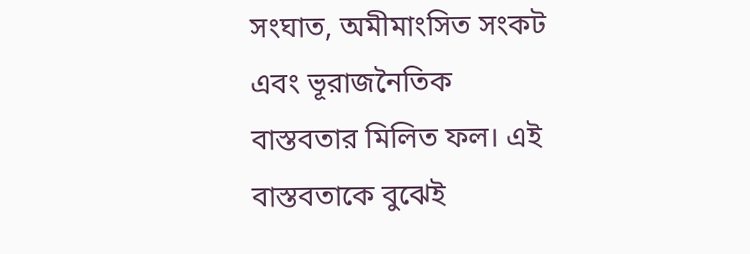সংঘাত, অমীমাংসিত সংকট এবং ভূরাজনৈতিক বাস্তবতার মিলিত ফল। এই বাস্তবতাকে বুঝেই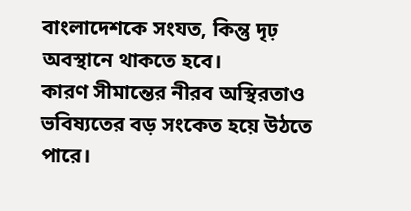বাংলাদেশকে সংযত, কিন্তু দৃঢ় অবস্থানে থাকতে হবে।
কারণ সীমান্তের নীরব অস্থিরতাও ভবিষ্যতের বড় সংকেত হয়ে উঠতে পারে।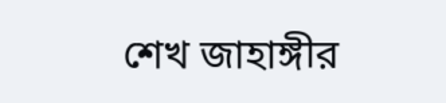শেখ জাহাঙ্গীর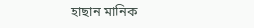হাছান মানিক